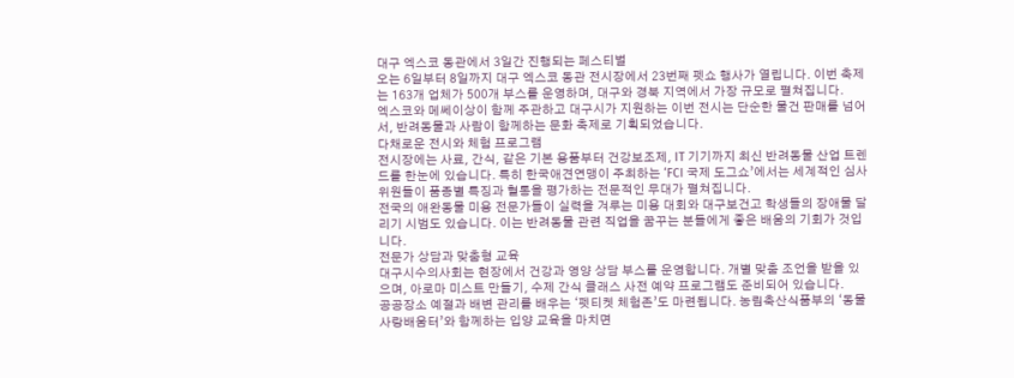대구 엑스코 동관에서 3일간 진행되는 페스티벌
오는 6일부터 8일까지 대구 엑스코 동관 전시장에서 23번째 펫쇼 행사가 열립니다. 이번 축제는 163개 업체가 500개 부스를 운영하며, 대구와 경북 지역에서 가장 규모로 펼쳐집니다.
엑스코와 메쎄이상이 함께 주관하고 대구시가 지원하는 이번 전시는 단순한 물건 판매를 넘어서, 반려동물과 사람이 함께하는 문화 축제로 기획되었습니다.
다채로운 전시와 체험 프로그램
전시장에는 사료, 간식, 같은 기본 용품부터 건강보조제, IT 기기까지 최신 반려동물 산업 트렌드를 한눈에 있습니다. 특히 한국애견연맹이 주최하는 ‘FCI 국제 도그쇼’에서는 세계적인 심사위원들이 품종별 특징과 혈통을 평가하는 전문적인 무대가 펼쳐집니다.
전국의 애완동물 미용 전문가들이 실력을 겨루는 미용 대회와 대구보건고 학생들의 장애물 달리기 시범도 있습니다. 이는 반려동물 관련 직업을 꿈꾸는 분들에게 좋은 배움의 기회가 것입니다.
전문가 상담과 맞춤형 교육
대구시수의사회는 현장에서 건강과 영양 상담 부스를 운영합니다. 개별 맞춤 조언을 받을 있으며, 아로마 미스트 만들기, 수제 간식 클래스 사전 예약 프로그램도 준비되어 있습니다.
공공장소 예절과 배변 관리를 배우는 ‘펫티켓 체험존’도 마련됩니다. 농림축산식품부의 ‘동물사랑배움터’와 함께하는 입양 교육을 마치면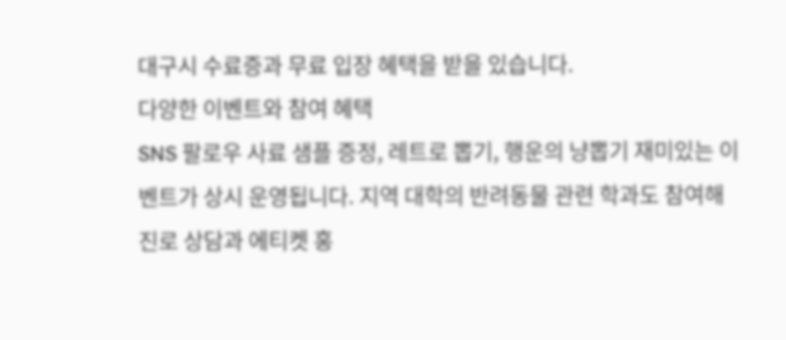대구시 수료증과 무료 입장 혜택을 받을 있습니다.
다양한 이벤트와 참여 혜택
SNS 팔로우 사료 샘플 증정, 레트로 뽑기, 행운의 냥뽑기 재미있는 이벤트가 상시 운영됩니다. 지역 대학의 반려동물 관련 학과도 참여해 진로 상담과 에티켓 홍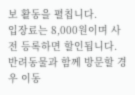보 활동을 펼칩니다.
입장료는 8,000원이며 사전 등록하면 할인됩니다. 반려동물과 함께 방문할 경우 이동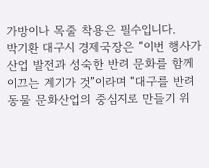가방이나 목줄 착용은 필수입니다.
박기환 대구시 경제국장은 “이번 행사가 산업 발전과 성숙한 반려 문화를 함께 이끄는 계기가 것”이라며 “대구를 반려동물 문화산업의 중심지로 만들기 위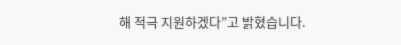해 적극 지원하겠다”고 밝혔습니다.